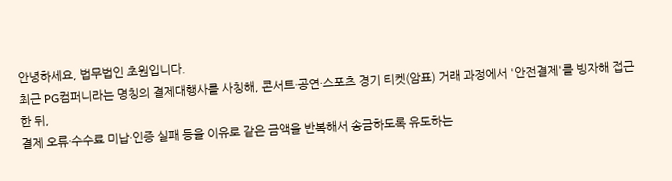안녕하세요, 법무법인 초원입니다.
최근 PG컴퍼니라는 명칭의 결제대행사를 사칭해, 콘서트·공연·스포츠 경기 티켓(암표) 거래 과정에서 '안전결제'를 빙자해 접근한 뒤,
결제 오류·수수료 미납·인증 실패 등을 이유로 같은 금액을 반복해서 송금하도록 유도하는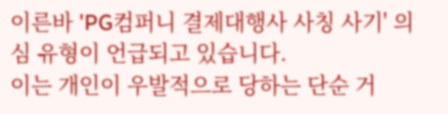이른바 'PG컴퍼니 결제대행사 사칭 사기' 의심 유형이 언급되고 있습니다.
이는 개인이 우발적으로 당하는 단순 거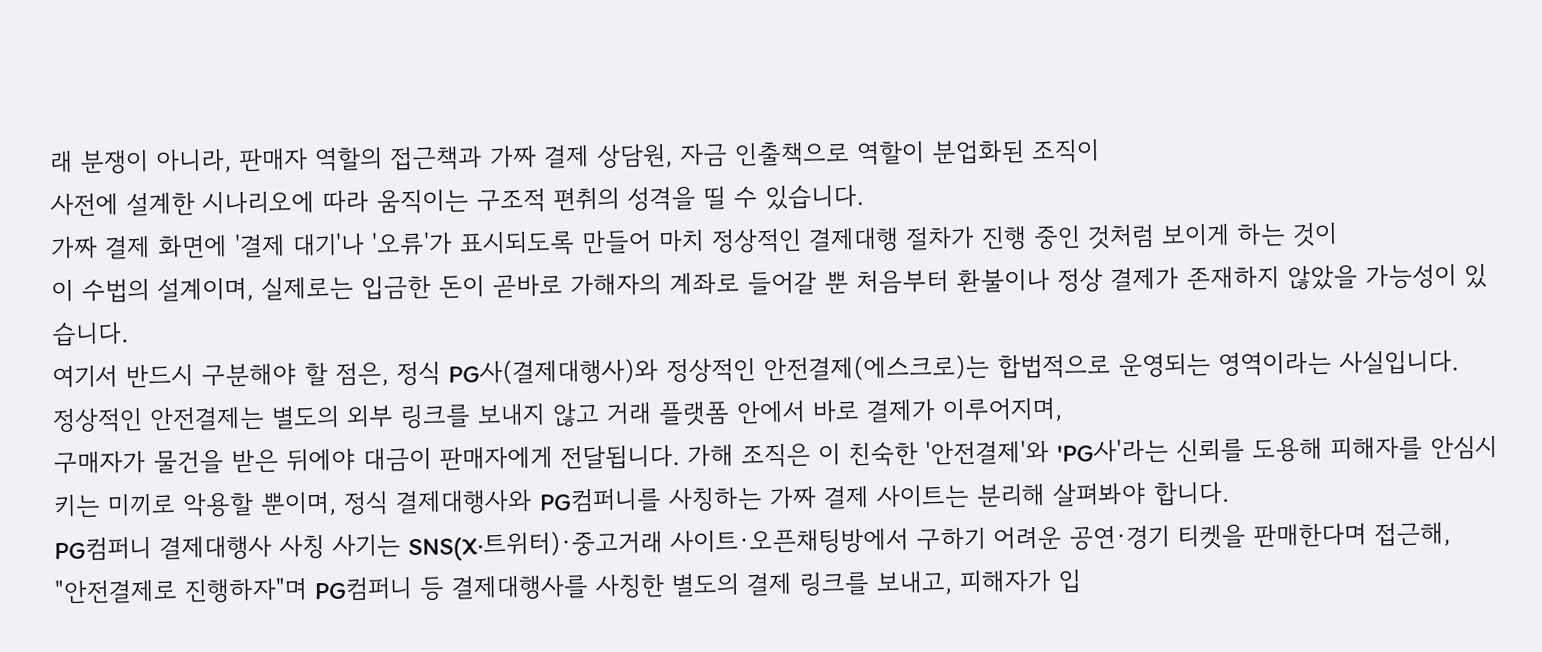래 분쟁이 아니라, 판매자 역할의 접근책과 가짜 결제 상담원, 자금 인출책으로 역할이 분업화된 조직이
사전에 설계한 시나리오에 따라 움직이는 구조적 편취의 성격을 띨 수 있습니다.
가짜 결제 화면에 '결제 대기'나 '오류'가 표시되도록 만들어 마치 정상적인 결제대행 절차가 진행 중인 것처럼 보이게 하는 것이
이 수법의 설계이며, 실제로는 입금한 돈이 곧바로 가해자의 계좌로 들어갈 뿐 처음부터 환불이나 정상 결제가 존재하지 않았을 가능성이 있습니다.
여기서 반드시 구분해야 할 점은, 정식 PG사(결제대행사)와 정상적인 안전결제(에스크로)는 합법적으로 운영되는 영역이라는 사실입니다.
정상적인 안전결제는 별도의 외부 링크를 보내지 않고 거래 플랫폼 안에서 바로 결제가 이루어지며,
구매자가 물건을 받은 뒤에야 대금이 판매자에게 전달됩니다. 가해 조직은 이 친숙한 '안전결제'와 'PG사'라는 신뢰를 도용해 피해자를 안심시키는 미끼로 악용할 뿐이며, 정식 결제대행사와 PG컴퍼니를 사칭하는 가짜 결제 사이트는 분리해 살펴봐야 합니다.
PG컴퍼니 결제대행사 사칭 사기는 SNS(X·트위터)·중고거래 사이트·오픈채팅방에서 구하기 어려운 공연·경기 티켓을 판매한다며 접근해,
"안전결제로 진행하자"며 PG컴퍼니 등 결제대행사를 사칭한 별도의 결제 링크를 보내고, 피해자가 입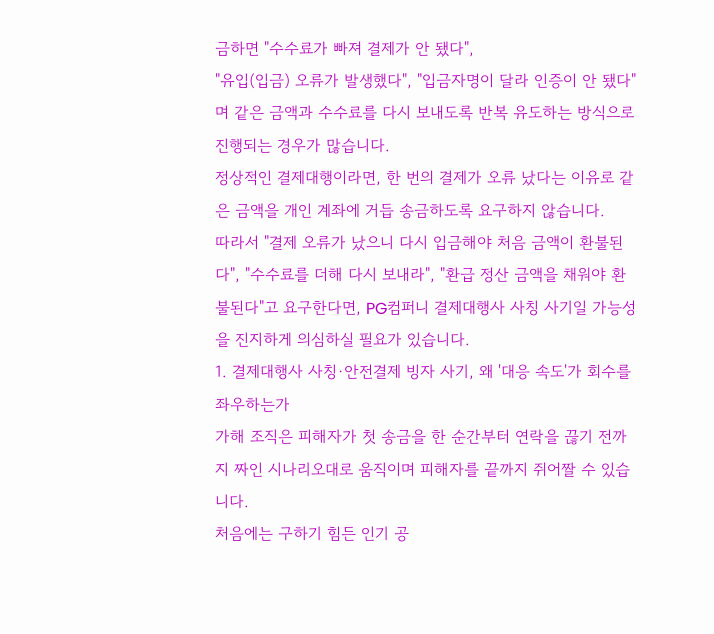금하면 "수수료가 빠져 결제가 안 됐다",
"유입(입금) 오류가 발생했다", "입금자명이 달라 인증이 안 됐다"며 같은 금액과 수수료를 다시 보내도록 반복 유도하는 방식으로
진행되는 경우가 많습니다.
정상적인 결제대행이라면, 한 번의 결제가 오류 났다는 이유로 같은 금액을 개인 계좌에 거듭 송금하도록 요구하지 않습니다.
따라서 "결제 오류가 났으니 다시 입금해야 처음 금액이 환불된다", "수수료를 더해 다시 보내라", "환급 정산 금액을 채워야 환불된다"고 요구한다면, PG컴퍼니 결제대행사 사칭 사기일 가능성을 진지하게 의심하실 필요가 있습니다.
1. 결제대행사 사칭·안전결제 빙자 사기, 왜 '대응 속도'가 회수를 좌우하는가
가해 조직은 피해자가 첫 송금을 한 순간부터 연락을 끊기 전까지 짜인 시나리오대로 움직이며 피해자를 끝까지 쥐어짤 수 있습니다.
처음에는 구하기 힘든 인기 공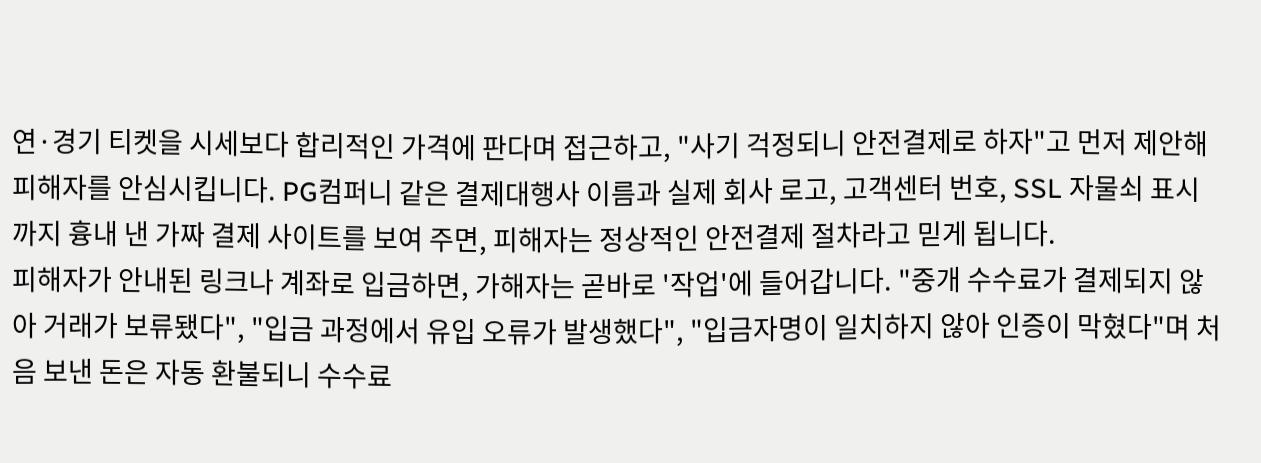연·경기 티켓을 시세보다 합리적인 가격에 판다며 접근하고, "사기 걱정되니 안전결제로 하자"고 먼저 제안해 피해자를 안심시킵니다. PG컴퍼니 같은 결제대행사 이름과 실제 회사 로고, 고객센터 번호, SSL 자물쇠 표시까지 흉내 낸 가짜 결제 사이트를 보여 주면, 피해자는 정상적인 안전결제 절차라고 믿게 됩니다.
피해자가 안내된 링크나 계좌로 입금하면, 가해자는 곧바로 '작업'에 들어갑니다. "중개 수수료가 결제되지 않아 거래가 보류됐다", "입금 과정에서 유입 오류가 발생했다", "입금자명이 일치하지 않아 인증이 막혔다"며 처음 보낸 돈은 자동 환불되니 수수료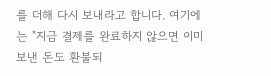를 더해 다시 보내라고 합니다. 여기에는 "지금 결제를 완료하지 않으면 이미 보낸 돈도 환불되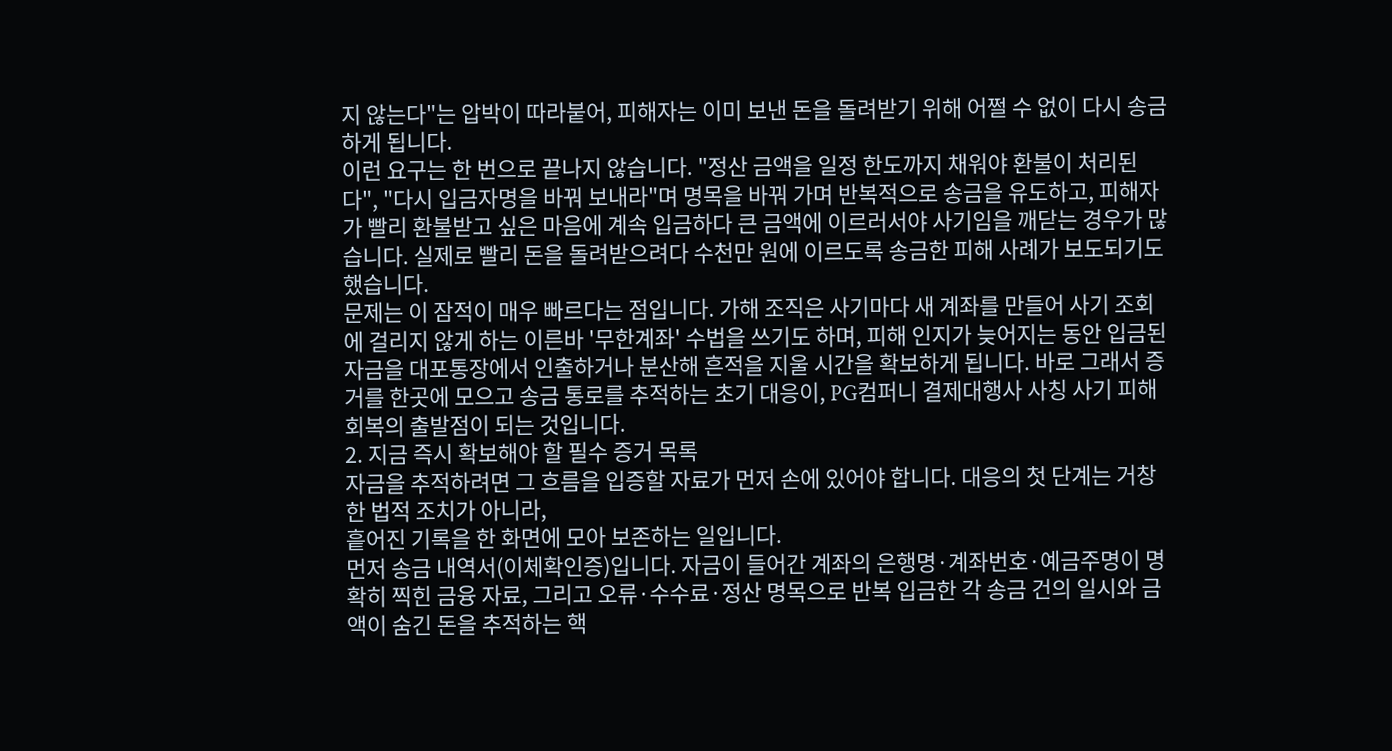지 않는다"는 압박이 따라붙어, 피해자는 이미 보낸 돈을 돌려받기 위해 어쩔 수 없이 다시 송금하게 됩니다.
이런 요구는 한 번으로 끝나지 않습니다. "정산 금액을 일정 한도까지 채워야 환불이 처리된다", "다시 입금자명을 바꿔 보내라"며 명목을 바꿔 가며 반복적으로 송금을 유도하고, 피해자가 빨리 환불받고 싶은 마음에 계속 입금하다 큰 금액에 이르러서야 사기임을 깨닫는 경우가 많습니다. 실제로 빨리 돈을 돌려받으려다 수천만 원에 이르도록 송금한 피해 사례가 보도되기도 했습니다.
문제는 이 잠적이 매우 빠르다는 점입니다. 가해 조직은 사기마다 새 계좌를 만들어 사기 조회에 걸리지 않게 하는 이른바 '무한계좌' 수법을 쓰기도 하며, 피해 인지가 늦어지는 동안 입금된 자금을 대포통장에서 인출하거나 분산해 흔적을 지울 시간을 확보하게 됩니다. 바로 그래서 증거를 한곳에 모으고 송금 통로를 추적하는 초기 대응이, PG컴퍼니 결제대행사 사칭 사기 피해 회복의 출발점이 되는 것입니다.
2. 지금 즉시 확보해야 할 필수 증거 목록
자금을 추적하려면 그 흐름을 입증할 자료가 먼저 손에 있어야 합니다. 대응의 첫 단계는 거창한 법적 조치가 아니라,
흩어진 기록을 한 화면에 모아 보존하는 일입니다.
먼저 송금 내역서(이체확인증)입니다. 자금이 들어간 계좌의 은행명·계좌번호·예금주명이 명확히 찍힌 금융 자료, 그리고 오류·수수료·정산 명목으로 반복 입금한 각 송금 건의 일시와 금액이 숨긴 돈을 추적하는 핵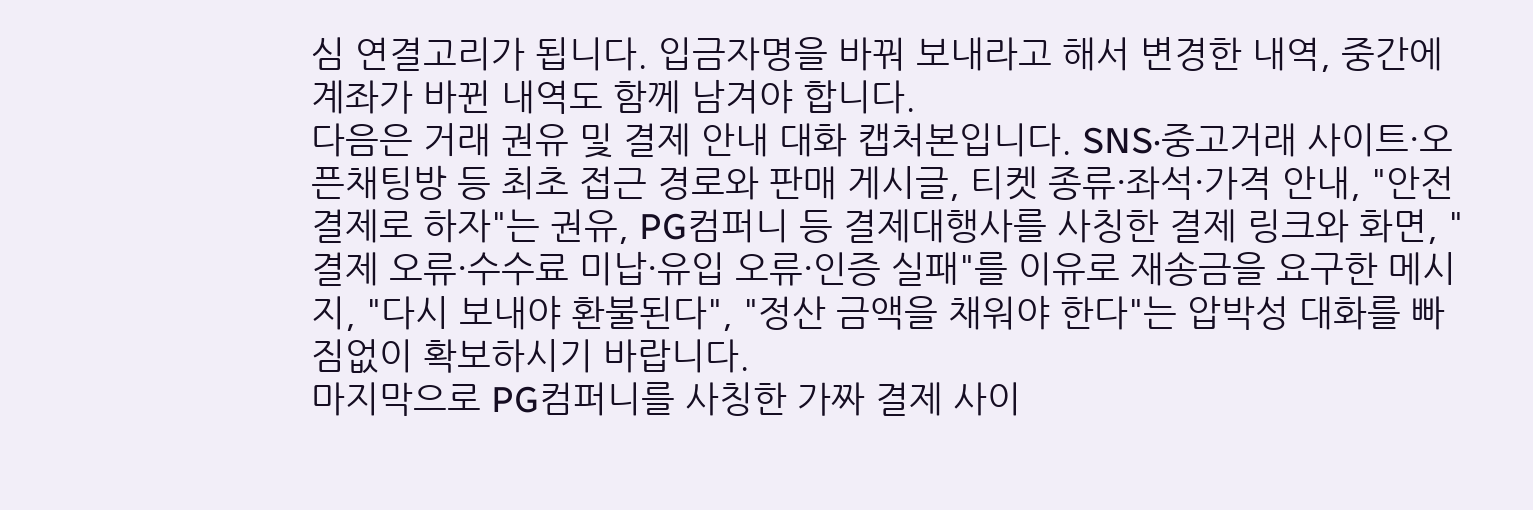심 연결고리가 됩니다. 입금자명을 바꿔 보내라고 해서 변경한 내역, 중간에 계좌가 바뀐 내역도 함께 남겨야 합니다.
다음은 거래 권유 및 결제 안내 대화 캡처본입니다. SNS·중고거래 사이트·오픈채팅방 등 최초 접근 경로와 판매 게시글, 티켓 종류·좌석·가격 안내, "안전결제로 하자"는 권유, PG컴퍼니 등 결제대행사를 사칭한 결제 링크와 화면, "결제 오류·수수료 미납·유입 오류·인증 실패"를 이유로 재송금을 요구한 메시지, "다시 보내야 환불된다", "정산 금액을 채워야 한다"는 압박성 대화를 빠짐없이 확보하시기 바랍니다.
마지막으로 PG컴퍼니를 사칭한 가짜 결제 사이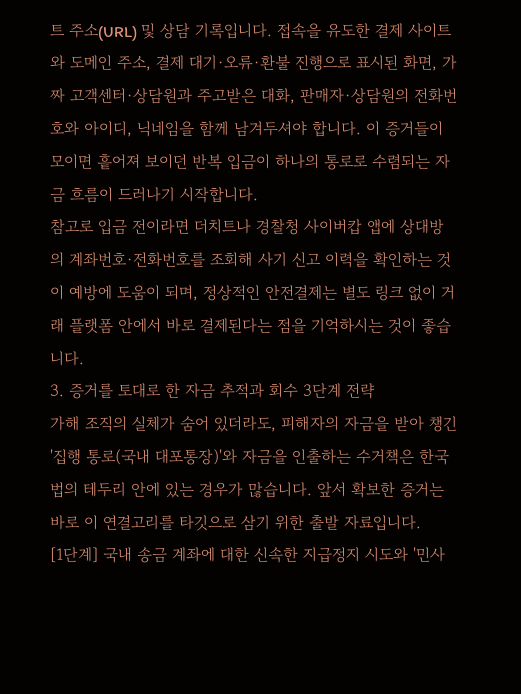트 주소(URL) 및 상담 기록입니다. 접속을 유도한 결제 사이트와 도메인 주소, 결제 대기·오류·환불 진행으로 표시된 화면, 가짜 고객센터·상담원과 주고받은 대화, 판매자·상담원의 전화번호와 아이디, 닉네임을 함께 남겨두셔야 합니다. 이 증거들이 모이면 흩어져 보이던 반복 입금이 하나의 통로로 수렴되는 자금 흐름이 드러나기 시작합니다.
참고로 입금 전이라면 더치트나 경찰청 사이버캅 앱에 상대방의 계좌번호·전화번호를 조회해 사기 신고 이력을 확인하는 것이 예방에 도움이 되며, 정상적인 안전결제는 별도 링크 없이 거래 플랫폼 안에서 바로 결제된다는 점을 기억하시는 것이 좋습니다.
3. 증거를 토대로 한 자금 추적과 회수 3단계 전략
가해 조직의 실체가 숨어 있더라도, 피해자의 자금을 받아 챙긴 '집행 통로(국내 대포통장)'와 자금을 인출하는 수거책은 한국 법의 테두리 안에 있는 경우가 많습니다. 앞서 확보한 증거는 바로 이 연결고리를 타깃으로 삼기 위한 출발 자료입니다.
[1단계] 국내 송금 계좌에 대한 신속한 지급정지 시도와 '민사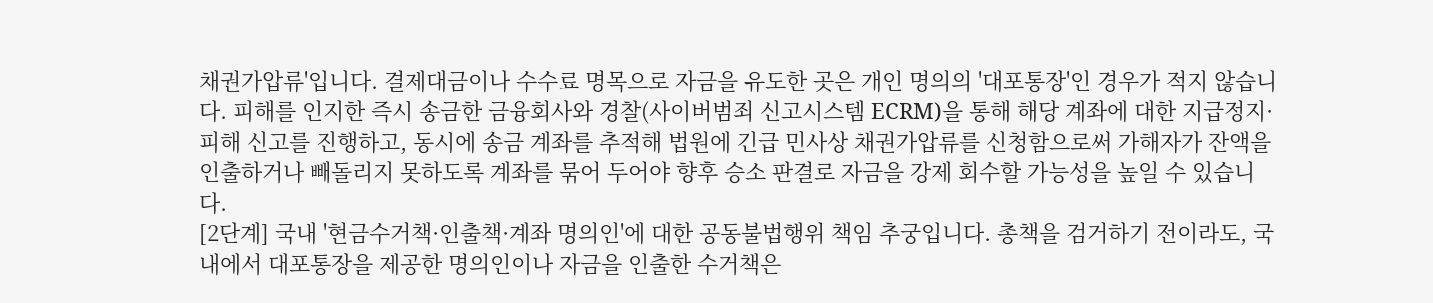채권가압류'입니다. 결제대금이나 수수료 명목으로 자금을 유도한 곳은 개인 명의의 '대포통장'인 경우가 적지 않습니다. 피해를 인지한 즉시 송금한 금융회사와 경찰(사이버범죄 신고시스템 ECRM)을 통해 해당 계좌에 대한 지급정지·피해 신고를 진행하고, 동시에 송금 계좌를 추적해 법원에 긴급 민사상 채권가압류를 신청함으로써 가해자가 잔액을 인출하거나 빼돌리지 못하도록 계좌를 묶어 두어야 향후 승소 판결로 자금을 강제 회수할 가능성을 높일 수 있습니다.
[2단계] 국내 '현금수거책·인출책·계좌 명의인'에 대한 공동불법행위 책임 추궁입니다. 총책을 검거하기 전이라도, 국내에서 대포통장을 제공한 명의인이나 자금을 인출한 수거책은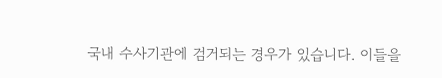국내 수사기관에 검거되는 경우가 있습니다. 이들을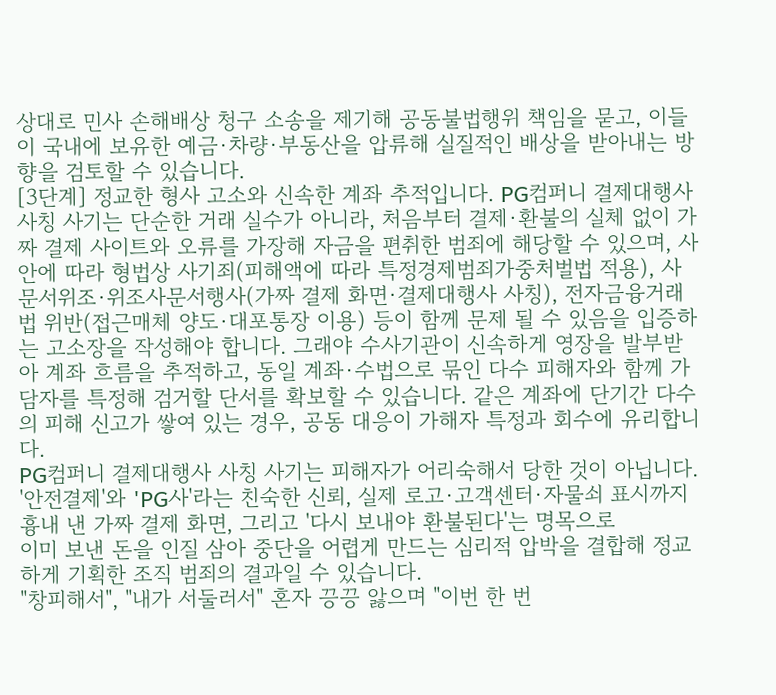상대로 민사 손해배상 청구 소송을 제기해 공동불법행위 책임을 묻고, 이들이 국내에 보유한 예금·차량·부동산을 압류해 실질적인 배상을 받아내는 방향을 검토할 수 있습니다.
[3단계] 정교한 형사 고소와 신속한 계좌 추적입니다. PG컴퍼니 결제대행사 사칭 사기는 단순한 거래 실수가 아니라, 처음부터 결제·환불의 실체 없이 가짜 결제 사이트와 오류를 가장해 자금을 편취한 범죄에 해당할 수 있으며, 사안에 따라 형법상 사기죄(피해액에 따라 특정경제범죄가중처벌법 적용), 사문서위조·위조사문서행사(가짜 결제 화면·결제대행사 사칭), 전자금융거래법 위반(접근매체 양도·대포통장 이용) 등이 함께 문제 될 수 있음을 입증하는 고소장을 작성해야 합니다. 그래야 수사기관이 신속하게 영장을 발부받아 계좌 흐름을 추적하고, 동일 계좌·수법으로 묶인 다수 피해자와 함께 가담자를 특정해 검거할 단서를 확보할 수 있습니다. 같은 계좌에 단기간 다수의 피해 신고가 쌓여 있는 경우, 공동 대응이 가해자 특정과 회수에 유리합니다.
PG컴퍼니 결제대행사 사칭 사기는 피해자가 어리숙해서 당한 것이 아닙니다.
'안전결제'와 'PG사'라는 친숙한 신뢰, 실제 로고·고객센터·자물쇠 표시까지 흉내 낸 가짜 결제 화면, 그리고 '다시 보내야 환불된다'는 명목으로
이미 보낸 돈을 인질 삼아 중단을 어렵게 만드는 심리적 압박을 결합해 정교하게 기획한 조직 범죄의 결과일 수 있습니다.
"창피해서", "내가 서둘러서" 혼자 끙끙 앓으며 "이번 한 번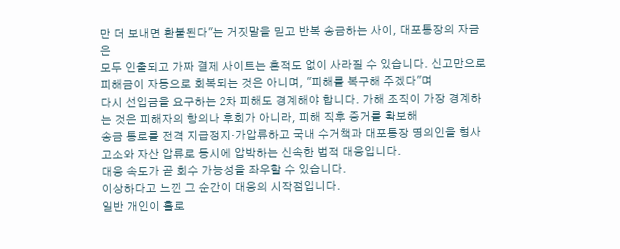만 더 보내면 환불된다"는 거짓말을 믿고 반복 송금하는 사이, 대포통장의 자금은
모두 인출되고 가짜 결제 사이트는 흔적도 없이 사라질 수 있습니다. 신고만으로 피해금이 자동으로 회복되는 것은 아니며, "피해를 복구해 주겠다"며
다시 선입금을 요구하는 2차 피해도 경계해야 합니다. 가해 조직이 가장 경계하는 것은 피해자의 항의나 후회가 아니라, 피해 직후 증거를 확보해
송금 통로를 전격 지급정지·가압류하고 국내 수거책과 대포통장 명의인을 형사 고소와 자산 압류로 동시에 압박하는 신속한 법적 대응입니다.
대응 속도가 곧 회수 가능성을 좌우할 수 있습니다.
이상하다고 느낀 그 순간이 대응의 시작점입니다.
일반 개인이 홀로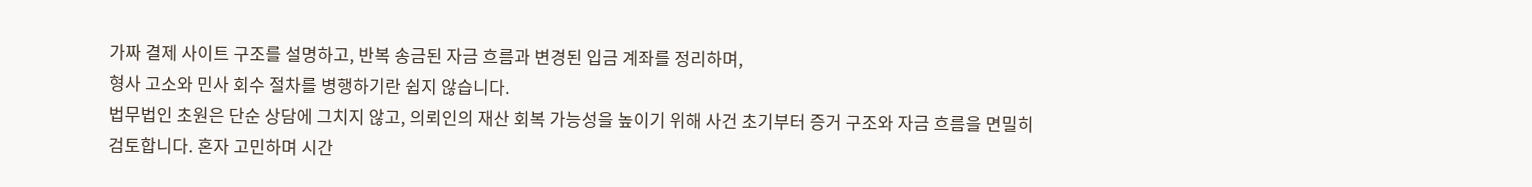가짜 결제 사이트 구조를 설명하고, 반복 송금된 자금 흐름과 변경된 입금 계좌를 정리하며,
형사 고소와 민사 회수 절차를 병행하기란 쉽지 않습니다.
법무법인 초원은 단순 상담에 그치지 않고, 의뢰인의 재산 회복 가능성을 높이기 위해 사건 초기부터 증거 구조와 자금 흐름을 면밀히 검토합니다. 혼자 고민하며 시간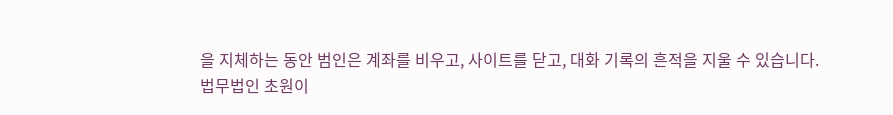을 지체하는 동안 범인은 계좌를 비우고, 사이트를 닫고, 대화 기록의 흔적을 지울 수 있습니다.
법무법인 초원이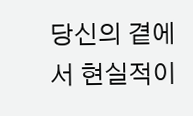당신의 곁에서 현실적이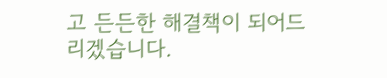고 든든한 해결책이 되어드리겠습니다.